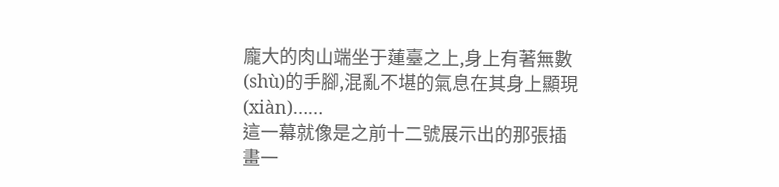龐大的肉山端坐于蓮臺之上,身上有著無數(shù)的手腳,混亂不堪的氣息在其身上顯現(xiàn)……
這一幕就像是之前十二號展示出的那張插畫一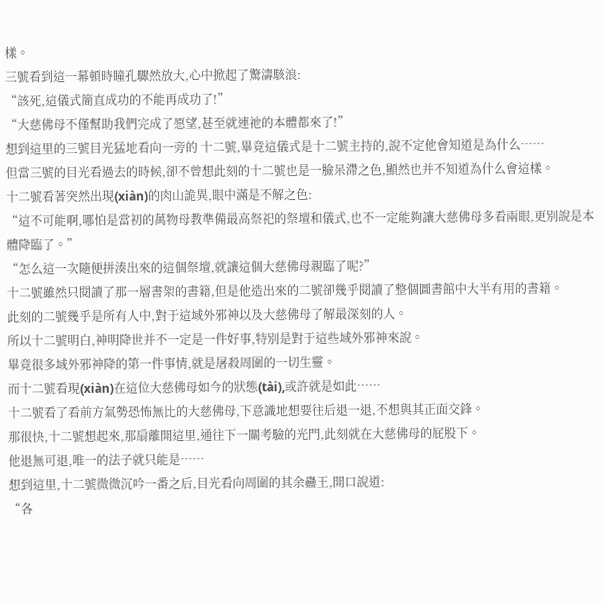樣。
三號看到這一幕頓時瞳孔驟然放大,心中掀起了驚濤駭浪:
“該死,這儀式簡直成功的不能再成功了!”
“大慈佛母不僅幫助我們完成了愿望,甚至就連祂的本體都來了!”
想到這里的三號目光猛地看向一旁的 十二號,畢竟這儀式是十二號主持的,說不定他會知道是為什么……
但當三號的目光看過去的時候,卻不曾想此刻的十二號也是一臉呆滯之色,顯然也并不知道為什么會這樣。
十二號看著突然出現(xiàn)的肉山詭異,眼中滿是不解之色:
“這不可能啊,哪怕是當初的萬物母教準備最高祭祀的祭壇和儀式,也不一定能夠讓大慈佛母多看兩眼,更別說是本體降臨了。”
“怎么這一次隨便拼湊出來的這個祭壇,就讓這個大慈佛母親臨了呢?”
十二號雖然只閱讀了那一層書架的書籍,但是他造出來的二號卻幾乎閱讀了整個圖書館中大半有用的書籍。
此刻的二號幾乎是所有人中,對于這域外邪神以及大慈佛母了解最深刻的人。
所以十二號明白,神明降世并不一定是一件好事,特別是對于這些域外邪神來說。
畢竟很多域外邪神降的第一件事情,就是屠殺周圍的一切生靈。
而十二號看現(xiàn)在這位大慈佛母如今的狀態(tài),或許就是如此……
十二號看了看前方氣勢恐怖無比的大慈佛母,下意識地想要往后退一退,不想與其正面交鋒。
那很快,十二號想起來,那扇離開這里,通往下一關考驗的光門,此刻就在大慈佛母的屁股下。
他退無可退,唯一的法子就只能是……
想到這里,十二號微微沉吟一番之后,目光看向周圍的其余蠱王,開口說道:
“各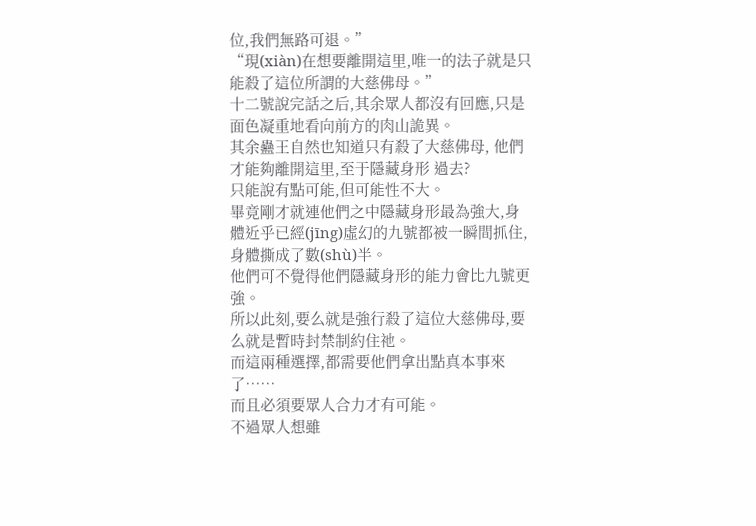位,我們無路可退。”
“現(xiàn)在想要離開這里,唯一的法子就是只能殺了這位所謂的大慈佛母。”
十二號說完話之后,其余眾人都沒有回應,只是面色凝重地看向前方的肉山詭異。
其余蠱王自然也知道只有殺了大慈佛母, 他們才能夠離開這里,至于隱藏身形 過去?
只能說有點可能,但可能性不大。
畢竟剛才就連他們之中隱藏身形最為強大,身體近乎已經(jīng)虛幻的九號都被一瞬間抓住,身體撕成了數(shù)半。
他們可不覺得他們隱藏身形的能力會比九號更強。
所以此刻,要么就是強行殺了這位大慈佛母,要么就是暫時封禁制約住祂。
而這兩種選擇,都需要他們拿出點真本事來了……
而且必須要眾人合力才有可能。
不過眾人想雖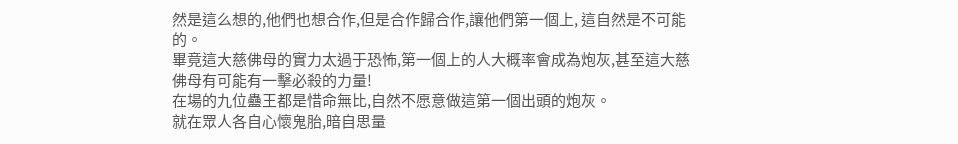然是這么想的,他們也想合作,但是合作歸合作,讓他們第一個上, 這自然是不可能的。
畢竟這大慈佛母的實力太過于恐怖,第一個上的人大概率會成為炮灰,甚至這大慈佛母有可能有一擊必殺的力量!
在場的九位蠱王都是惜命無比,自然不愿意做這第一個出頭的炮灰。
就在眾人各自心懷鬼胎,暗自思量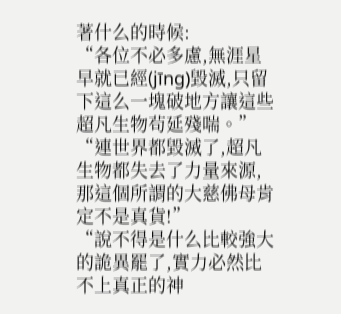著什么的時候:
“各位不必多慮,無涯星早就已經(jīng)毀滅,只留下這么一塊破地方讓這些超凡生物茍延殘喘。”
“連世界都毀滅了,超凡生物都失去了力量來源,那這個所謂的大慈佛母肯定不是真貨!”
“說不得是什么比較強大的詭異罷了,實力必然比不上真正的神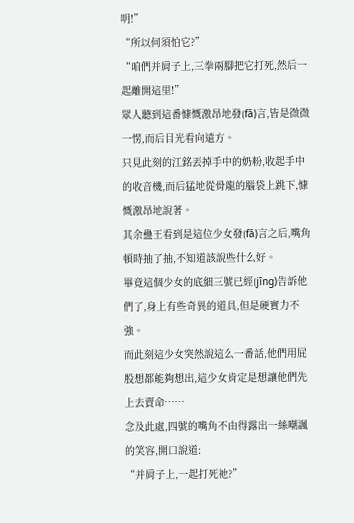明!”
“所以何須怕它?”
“咱們并肩子上,三拳兩腳把它打死,然后一起離開這里!”
眾人聽到這番慷慨激昂地發(fā)言,皆是微微一愣,而后目光看向遠方。
只見此刻的江銘丟掉手中的奶粉,收起手中的收音機,而后猛地從骨龍的腦袋上跳下,慷慨激昂地說著。
其余蠱王看到是這位少女發(fā)言之后,嘴角頓時抽了抽,不知道該說些什么好。
畢竟這個少女的底細三號已經(jīng)告訴他們了,身上有些奇異的道具,但是硬實力不強。
而此刻這少女突然說這么一番話,他們用屁股想都能夠想出,這少女肯定是想讓他們先上去賣命……
念及此處,四號的嘴角不由得露出一絲嘲諷的笑容,開口說道:
“并肩子上,一起打死祂?”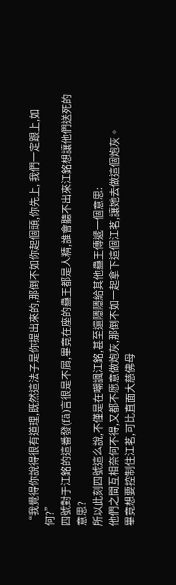“我覺得你說得很有道理,既然這法子是你提出來的,那倒不如你起個頭,你先上, 我們一定跟上,如何?”
四號對于江銘的這番發(fā)言很是不屑,畢竟在座的蠱王都是人精,誰會聽不出來江銘想讓他們送死的意思?
所以此刻四號這么說,不僅是在嘲諷江銘,甚至還隱隱給其他蠱王傳遞一個意思:
他們之間互相奈何不得,又都不愿意做炮灰,那倒不如一起拿下這個江茗,讓她去做這個炮灰。
畢竟想要控制住江茗,可比直面大慈佛母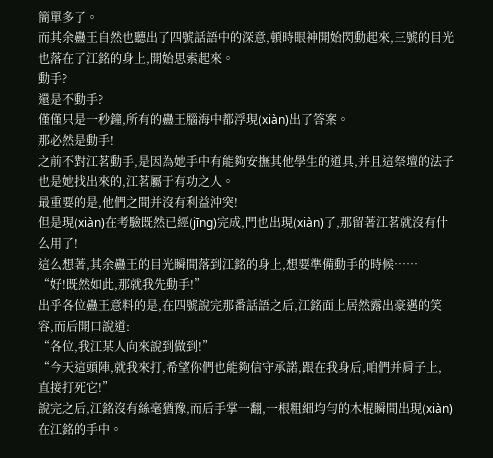簡單多了。
而其余蠱王自然也聽出了四號話語中的深意,頓時眼神開始閃動起來,三號的目光也落在了江銘的身上,開始思索起來。
動手?
還是不動手?
僅僅只是一秒鐘,所有的蠱王腦海中都浮現(xiàn)出了答案。
那必然是動手!
之前不對江茗動手,是因為她手中有能夠安撫其他學生的道具,并且這祭壇的法子 也是她找出來的,江茗屬于有功之人。
最重要的是,他們之間并沒有利益沖突!
但是現(xiàn)在考驗既然已經(jīng)完成,門也出現(xiàn)了,那留著江茗就沒有什么用了!
這么想著,其余蠱王的目光瞬間落到江銘的身上,想要準備動手的時候……
“好!既然如此,那就我先動手!”
出乎各位蠱王意料的是,在四號說完那番話語之后,江銘面上居然露出豪邁的笑容,而后開口說道:
“各位,我江某人向來說到做到!”
“今天這頭陣,就我來打,希望你們也能夠信守承諾,跟在我身后,咱們并肩子上, 直接打死它!”
說完之后,江銘沒有絲毫猶豫,而后手掌一翻,一根粗細均勻的木棍瞬間出現(xiàn)在江銘的手中。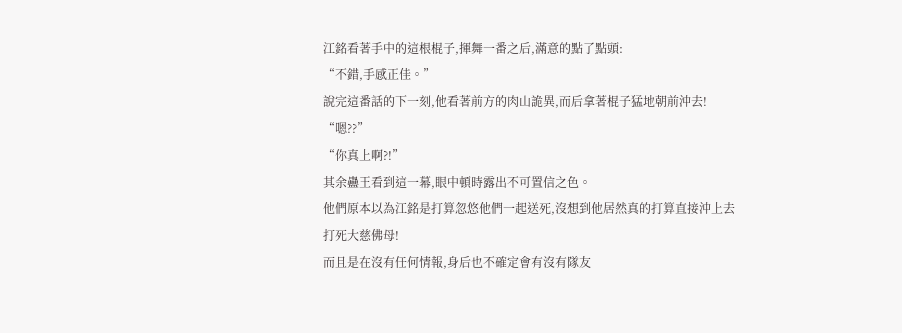江銘看著手中的這根棍子,揮舞一番之后,滿意的點了點頭:
“不錯,手感正佳。”
說完這番話的下一刻,他看著前方的肉山詭異,而后拿著棍子猛地朝前沖去!
“嗯??”
“你真上啊?!”
其余蠱王看到這一幕,眼中頓時露出不可置信之色。
他們原本以為江銘是打算忽悠他們一起送死,沒想到他居然真的打算直接沖上去 打死大慈佛母!
而且是在沒有任何情報,身后也不確定會有沒有隊友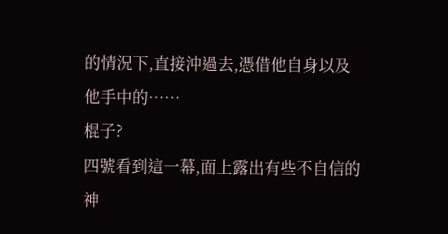的情況下,直接沖過去,憑借他自身以及他手中的……
棍子?
四號看到這一幕,面上露出有些不自信的神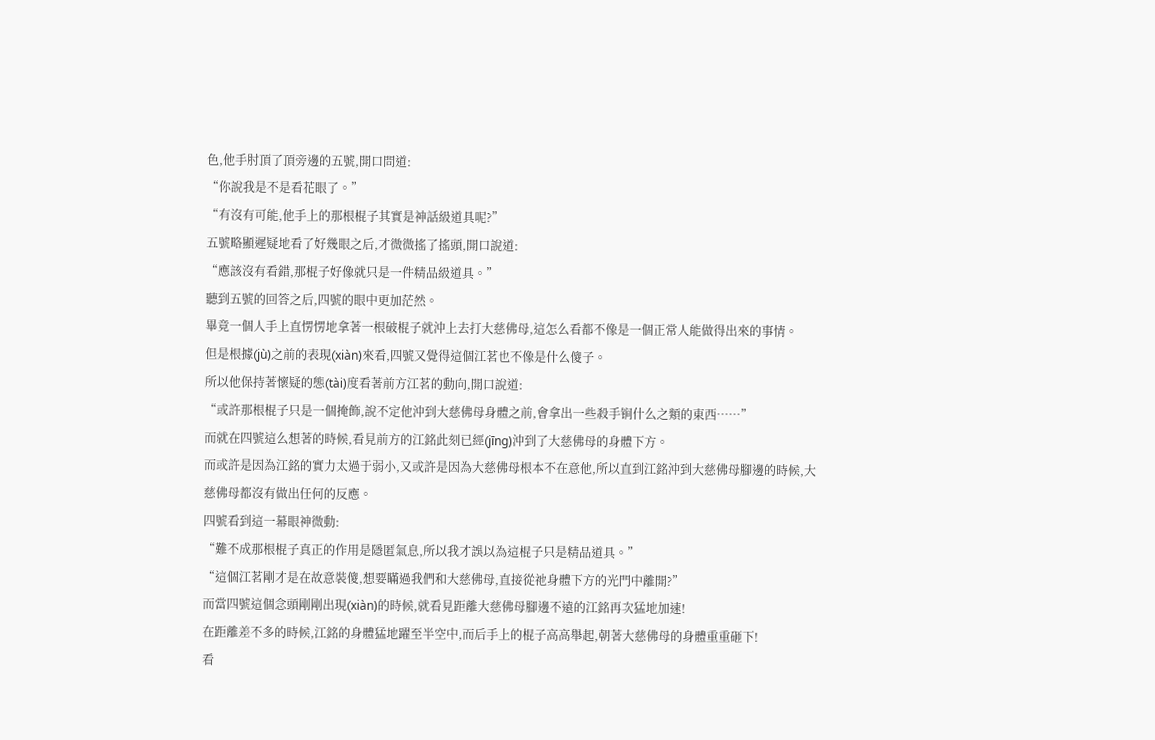色,他手肘頂了頂旁邊的五號,開口問道:
“你說我是不是看花眼了。”
“有沒有可能,他手上的那根棍子其實是神話級道具呢?”
五號略顯遲疑地看了好幾眼之后,才微微搖了搖頭,開口說道:
“應該沒有看錯,那棍子好像就只是一件精品級道具。”
聽到五號的回答之后,四號的眼中更加茫然。
畢竟一個人手上直愣愣地拿著一根破棍子就沖上去打大慈佛母,這怎么看都不像是一個正常人能做得出來的事情。
但是根據(jù)之前的表現(xiàn)來看,四號又覺得這個江茗也不像是什么傻子。
所以他保持著懷疑的態(tài)度看著前方江茗的動向,開口說道:
“或許那根棍子只是一個掩飾,說不定他沖到大慈佛母身體之前,會拿出一些殺手锏什么之類的東西……”
而就在四號這么想著的時候,看見前方的江銘此刻已經(jīng)沖到了大慈佛母的身體下方。
而或許是因為江銘的實力太過于弱小,又或許是因為大慈佛母根本不在意他,所以直到江銘沖到大慈佛母腳邊的時候,大慈佛母都沒有做出任何的反應。
四號看到這一幕眼神微動:
“難不成那根棍子真正的作用是隱匿氣息,所以我才誤以為這棍子只是精品道具。”
“這個江茗剛才是在故意裝傻,想要瞞過我們和大慈佛母,直接從祂身體下方的光門中離開?”
而當四號這個念頭剛剛出現(xiàn)的時候,就看見距離大慈佛母腳邊不遠的江銘再次猛地加速!
在距離差不多的時候,江銘的身體猛地躍至半空中,而后手上的棍子高高舉起,朝著大慈佛母的身體重重砸下!
看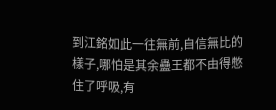到江銘如此一往無前,自信無比的樣子,哪怕是其余蠱王都不由得憋住了呼吸,有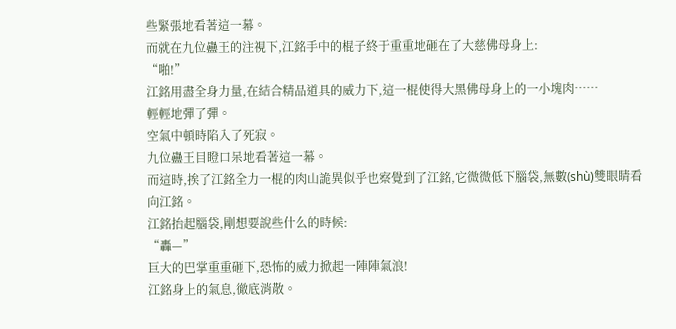些緊張地看著這一幕。
而就在九位蠱王的注視下,江銘手中的棍子終于重重地砸在了大慈佛母身上:
“啪!”
江銘用盡全身力量,在結合精品道具的威力下,這一棍使得大黑佛母身上的一小塊肉……
輕輕地彈了彈。
空氣中頓時陷入了死寂。
九位蠱王目瞪口呆地看著這一幕。
而這時,挨了江銘全力一棍的肉山詭異似乎也察覺到了江銘,它微微低下腦袋,無數(shù)雙眼睛看向江銘。
江銘抬起腦袋,剛想要說些什么的時候:
“轟—”
巨大的巴掌重重砸下,恐怖的威力掀起一陣陣氣浪!
江銘身上的氣息,徹底消散。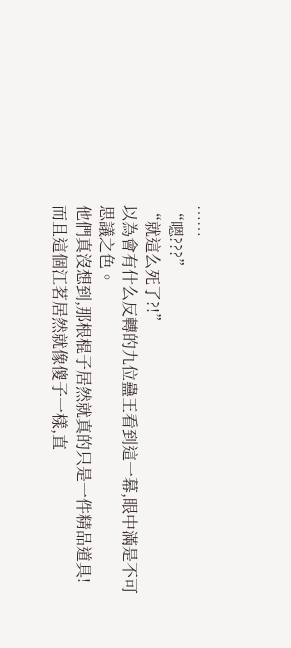……
“嗯???”
“就這么死了?!”
以為會有什么反轉的九位蠱王看到這一幕,眼中滿是不可思議之色。
他們真沒想到,那根棍子居然就真的只是一件精品道具!
而且這個江茗居然就像傻子一樣,直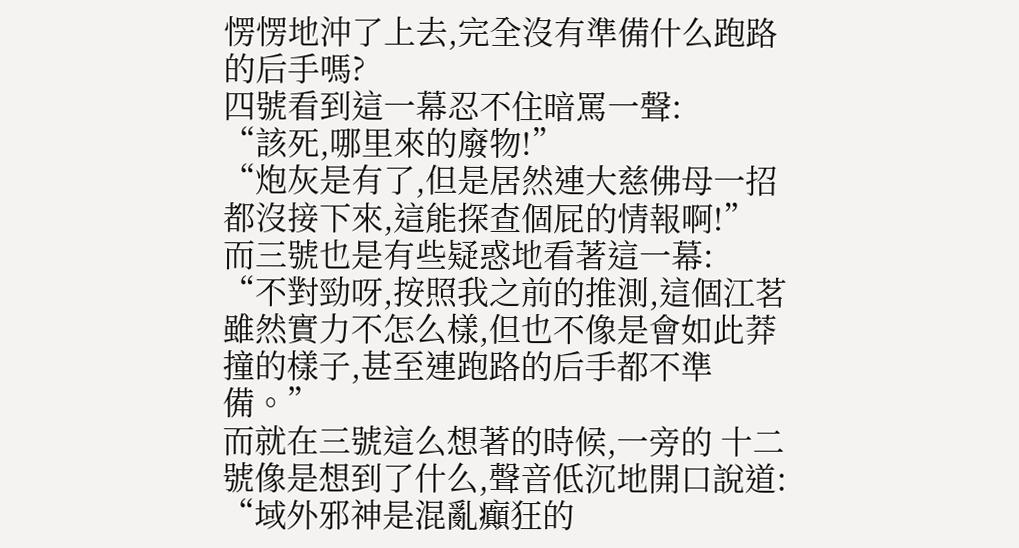愣愣地沖了上去,完全沒有準備什么跑路的后手嗎?
四號看到這一幕忍不住暗罵一聲:
“該死,哪里來的廢物!”
“炮灰是有了,但是居然連大慈佛母一招都沒接下來,這能探查個屁的情報啊!”
而三號也是有些疑惑地看著這一幕:
“不對勁呀,按照我之前的推測,這個江茗雖然實力不怎么樣,但也不像是會如此莽撞的樣子,甚至連跑路的后手都不準備。”
而就在三號這么想著的時候,一旁的 十二號像是想到了什么,聲音低沉地開口說道:
“域外邪神是混亂癲狂的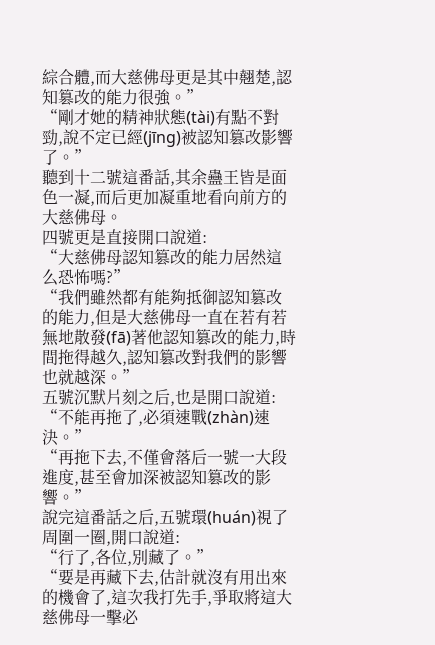綜合體,而大慈佛母更是其中翹楚,認知篡改的能力很強。”
“剛才她的精神狀態(tài)有點不對勁,說不定已經(jīng)被認知篡改影響了。”
聽到十二號這番話,其余蠱王皆是面色一凝,而后更加凝重地看向前方的大慈佛母。
四號更是直接開口說道:
“大慈佛母認知篡改的能力居然這么恐怖嗎?”
“我們雖然都有能夠抵御認知篡改的能力,但是大慈佛母一直在若有若無地散發(fā)著他認知篡改的能力,時間拖得越久,認知篡改對我們的影響也就越深。”
五號沉默片刻之后,也是開口說道:
“不能再拖了,必須速戰(zhàn)速決。”
“再拖下去,不僅會落后一號一大段進度,甚至會加深被認知篡改的影響。”
說完這番話之后,五號環(huán)視了周圍一圈,開口說道:
“行了,各位,別藏了。”
“要是再藏下去,估計就沒有用出來的機會了,這次我打先手,爭取將這大慈佛母一擊必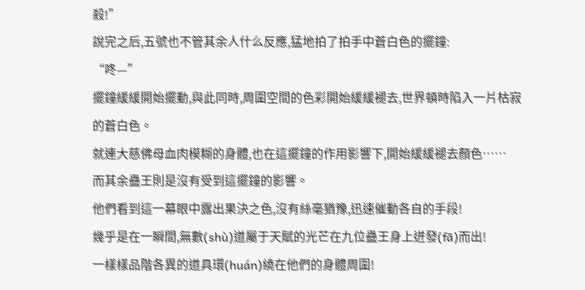殺!”
說完之后,五號也不管其余人什么反應,猛地拍了拍手中蒼白色的擺鐘:
“咚—”
擺鐘緩緩開始擺動,與此同時,周圍空間的色彩開始緩緩褪去,世界頓時陷入一片枯寂的蒼白色。
就連大慈佛母血肉模糊的身體,也在這擺鐘的作用影響下,開始緩緩褪去顏色……
而其余蠱王則是沒有受到這擺鐘的影響。
他們看到這一幕眼中露出果決之色,沒有絲毫猶豫,迅速催動各自的手段!
幾乎是在一瞬間,無數(shù)道屬于天賦的光芒在九位蠱王身上迸發(fā)而出!
一樣樣品階各異的道具環(huán)繞在他們的身體周圍!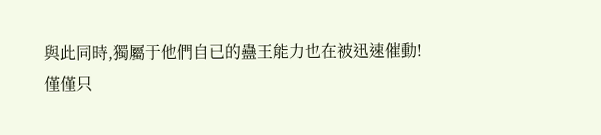與此同時,獨屬于他們自已的蠱王能力也在被迅速催動!
僅僅只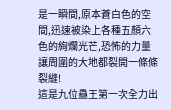是一瞬間,原本蒼白色的空間,迅速被染上各種五顏六色的絢爛光芒,恐怖的力量讓周圍的大地都裂開一條條裂縫!
這是九位蠱王第一次全力出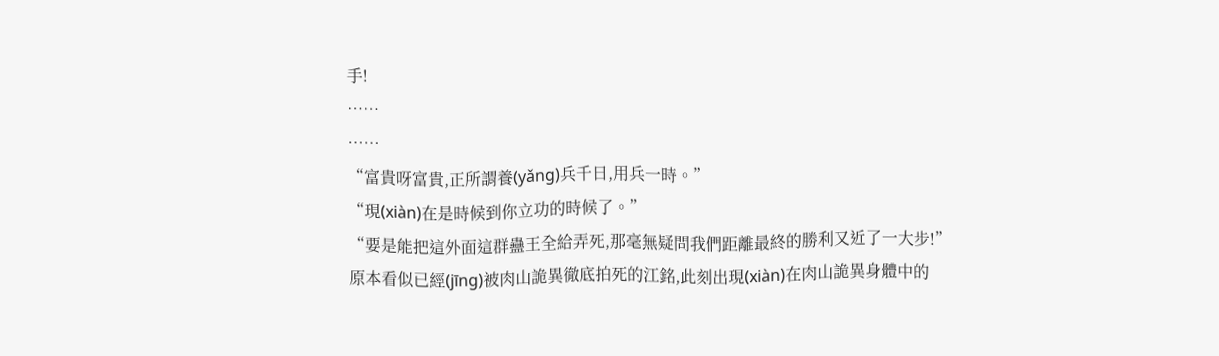手!
……
……
“富貴呀富貴,正所謂養(yǎng)兵千日,用兵一時。”
“現(xiàn)在是時候到你立功的時候了。”
“要是能把這外面這群蠱王全給弄死,那毫無疑問我們距離最終的勝利又近了一大步!”
原本看似已經(jīng)被肉山詭異徹底拍死的江銘,此刻出現(xiàn)在肉山詭異身體中的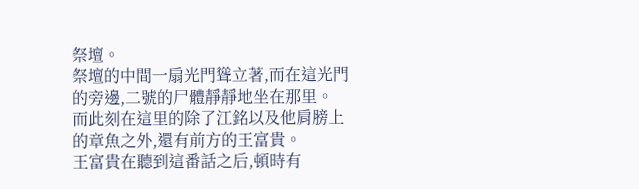祭壇。
祭壇的中間一扇光門聳立著,而在這光門的旁邊,二號的尸體靜靜地坐在那里。
而此刻在這里的除了江銘以及他肩膀上的章魚之外,還有前方的王富貴。
王富貴在聽到這番話之后,頓時有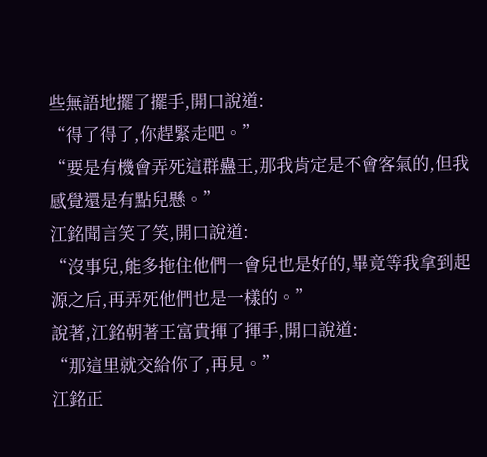些無語地擺了擺手,開口說道:
“得了得了,你趕緊走吧。”
“要是有機會弄死這群蠱王,那我肯定是不會客氣的,但我感覺還是有點兒懸。”
江銘聞言笑了笑,開口說道:
“沒事兒,能多拖住他們一會兒也是好的,畢竟等我拿到起源之后,再弄死他們也是一樣的。”
說著,江銘朝著王富貴揮了揮手,開口說道:
“那這里就交給你了,再見。”
江銘正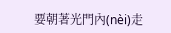要朝著光門內(nèi)走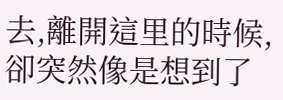去,離開這里的時候,卻突然像是想到了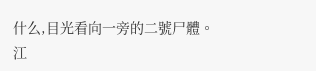什么,目光看向一旁的二號尸體。
江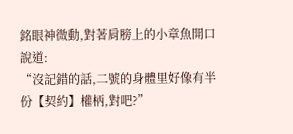銘眼神微動,對著肩膀上的小章魚開口說道:
“沒記錯的話,二號的身體里好像有半份【契約】權柄,對吧?”